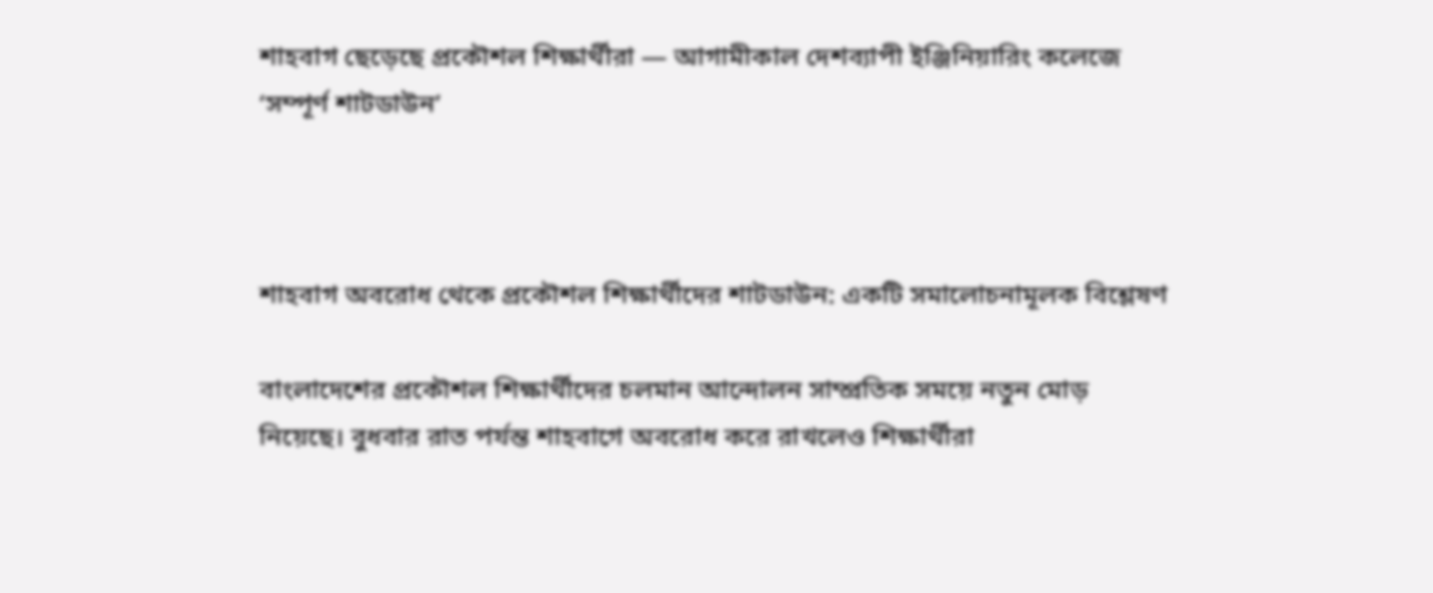শাহবাগ ছেড়েছে প্রকৌশল শিক্ষার্থীরা — আগামীকাল দেশব্যাপী ইঞ্জিনিয়ারিং কলেজে ‘সম্পূর্ণ শাটডাউন’



শাহবাগ অবরোধ থেকে প্রকৌশল শিক্ষার্থীদের শাটডাউন: একটি সমালোচনামূলক বিশ্লেষণ

বাংলাদেশের প্রকৌশল শিক্ষার্থীদের চলমান আন্দোলন সাম্প্রতিক সময়ে নতুন মোড় নিয়েছে। বুধবার রাত পর্যন্ত শাহবাগে অবরোধ করে রাখলেও শিক্ষার্থীরা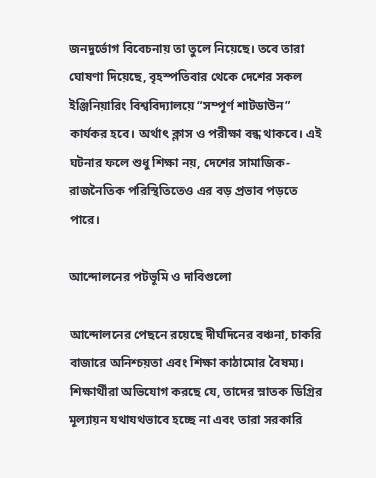জনদুর্ভোগ বিবেচনায় তা তুলে নিয়েছে। তবে তারা ঘোষণা দিয়েছে, বৃহস্পতিবার থেকে দেশের সকল ইঞ্জিনিয়ারিং বিশ্ববিদ্যালয়ে “সম্পূর্ণ শাটডাউন” কার্যকর হবে। অর্থাৎ ক্লাস ও পরীক্ষা বন্ধ থাকবে। এই ঘটনার ফলে শুধু শিক্ষা নয়, দেশের সামাজিক-রাজনৈতিক পরিস্থিতিতেও এর বড় প্রভাব পড়তে পারে।

আন্দোলনের পটভূমি ও দাবিগুলো

আন্দোলনের পেছনে রয়েছে দীর্ঘদিনের বঞ্চনা, চাকরি বাজারে অনিশ্চয়তা এবং শিক্ষা কাঠামোর বৈষম্য। শিক্ষার্থীরা অভিযোগ করছে যে, তাদের স্নাতক ডিগ্রির মূল্যায়ন যথাযথভাবে হচ্ছে না এবং তারা সরকারি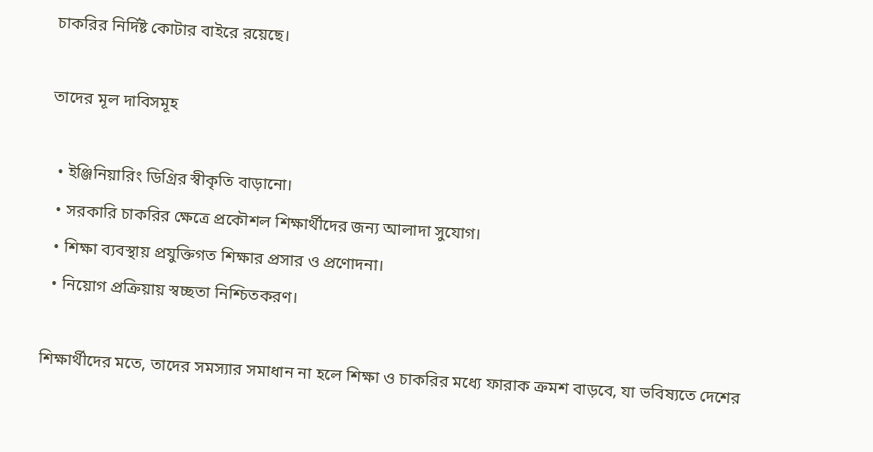চাকরির নির্দিষ্ট কোটার বাইরে রয়েছে।

তাদের মূল দাবিসমূহ

  • ইঞ্জিনিয়ারিং ডিগ্রির স্বীকৃতি বাড়ানো।
  • সরকারি চাকরির ক্ষেত্রে প্রকৌশল শিক্ষার্থীদের জন্য আলাদা সুযোগ।
  • শিক্ষা ব্যবস্থায় প্রযুক্তিগত শিক্ষার প্রসার ও প্রণোদনা।
  • নিয়োগ প্রক্রিয়ায় স্বচ্ছতা নিশ্চিতকরণ।

শিক্ষার্থীদের মতে, তাদের সমস্যার সমাধান না হলে শিক্ষা ও চাকরির মধ্যে ফারাক ক্রমশ বাড়বে, যা ভবিষ্যতে দেশের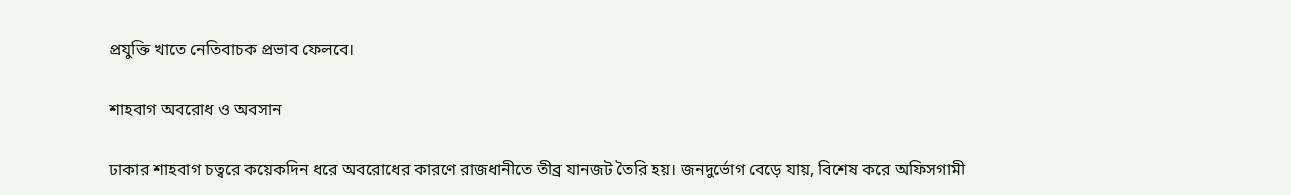প্রযুক্তি খাতে নেতিবাচক প্রভাব ফেলবে।

শাহবাগ অবরোধ ও অবসান

ঢাকার শাহবাগ চত্বরে কয়েকদিন ধরে অবরোধের কারণে রাজধানীতে তীব্র যানজট তৈরি হয়। জনদুর্ভোগ বেড়ে যায়, বিশেষ করে অফিসগামী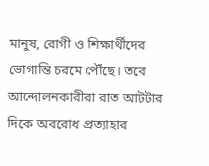মানুষ, রোগী ও শিক্ষার্থীদের ভোগান্তি চরমে পৌঁছে। তবে আন্দোলনকারীরা রাত আটটার দিকে অবরোধ প্রত্যাহার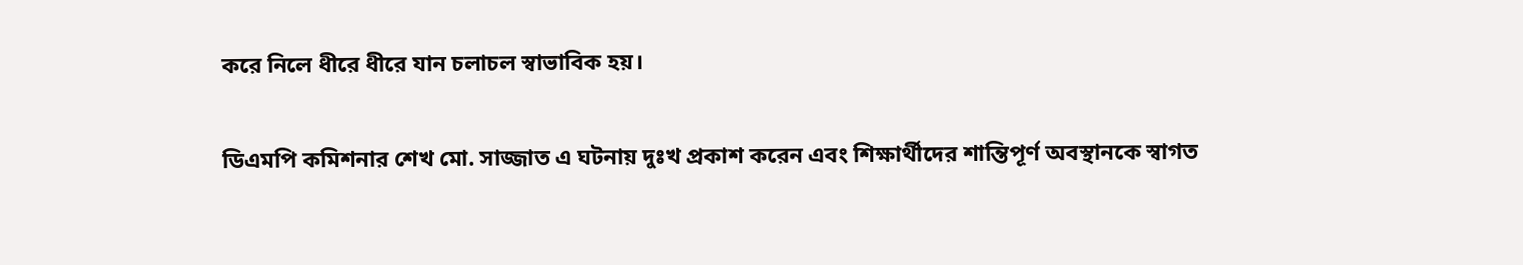করে নিলে ধীরে ধীরে যান চলাচল স্বাভাবিক হয়।

ডিএমপি কমিশনার শেখ মো. সাজ্জাত এ ঘটনায় দুঃখ প্রকাশ করেন এবং শিক্ষার্থীদের শান্তিপূর্ণ অবস্থানকে স্বাগত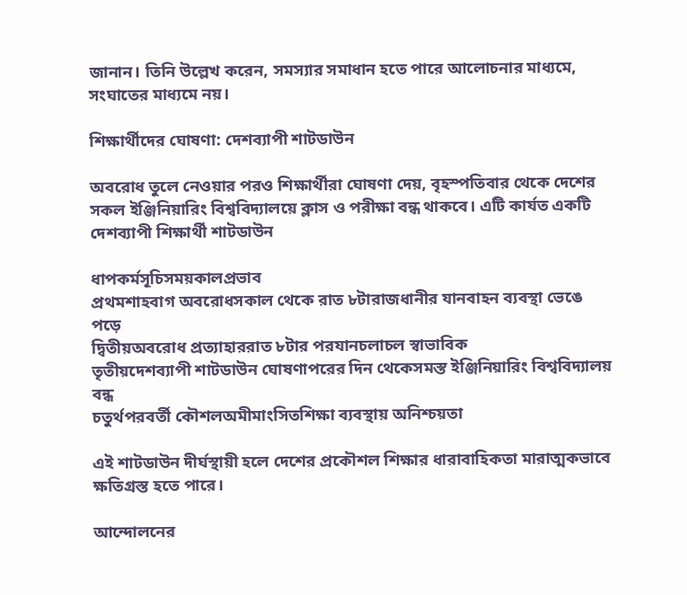জানান। তিনি উল্লেখ করেন, সমস্যার সমাধান হতে পারে আলোচনার মাধ্যমে, সংঘাতের মাধ্যমে নয়।

শিক্ষার্থীদের ঘোষণা: দেশব্যাপী শাটডাউন

অবরোধ তুলে নেওয়ার পরও শিক্ষার্থীরা ঘোষণা দেয়, বৃহস্পতিবার থেকে দেশের সকল ইঞ্জিনিয়ারিং বিশ্ববিদ্যালয়ে ক্লাস ও পরীক্ষা বন্ধ থাকবে। এটি কার্যত একটি দেশব্যাপী শিক্ষার্থী শাটডাউন

ধাপকর্মসূচিসময়কালপ্রভাব
প্রথমশাহবাগ অবরোধসকাল থেকে রাত ৮টারাজধানীর যানবাহন ব্যবস্থা ভেঙে পড়ে
দ্বিতীয়অবরোধ প্রত্যাহাররাত ৮টার পরযানচলাচল স্বাভাবিক
তৃতীয়দেশব্যাপী শাটডাউন ঘোষণাপরের দিন থেকেসমস্ত ইঞ্জিনিয়ারিং বিশ্ববিদ্যালয় বন্ধ
চতুর্থপরবর্তী কৌশলঅমীমাংসিতশিক্ষা ব্যবস্থায় অনিশ্চয়তা

এই শাটডাউন দীর্ঘস্থায়ী হলে দেশের প্রকৌশল শিক্ষার ধারাবাহিকতা মারাত্মকভাবে ক্ষতিগ্রস্ত হতে পারে।

আন্দোলনের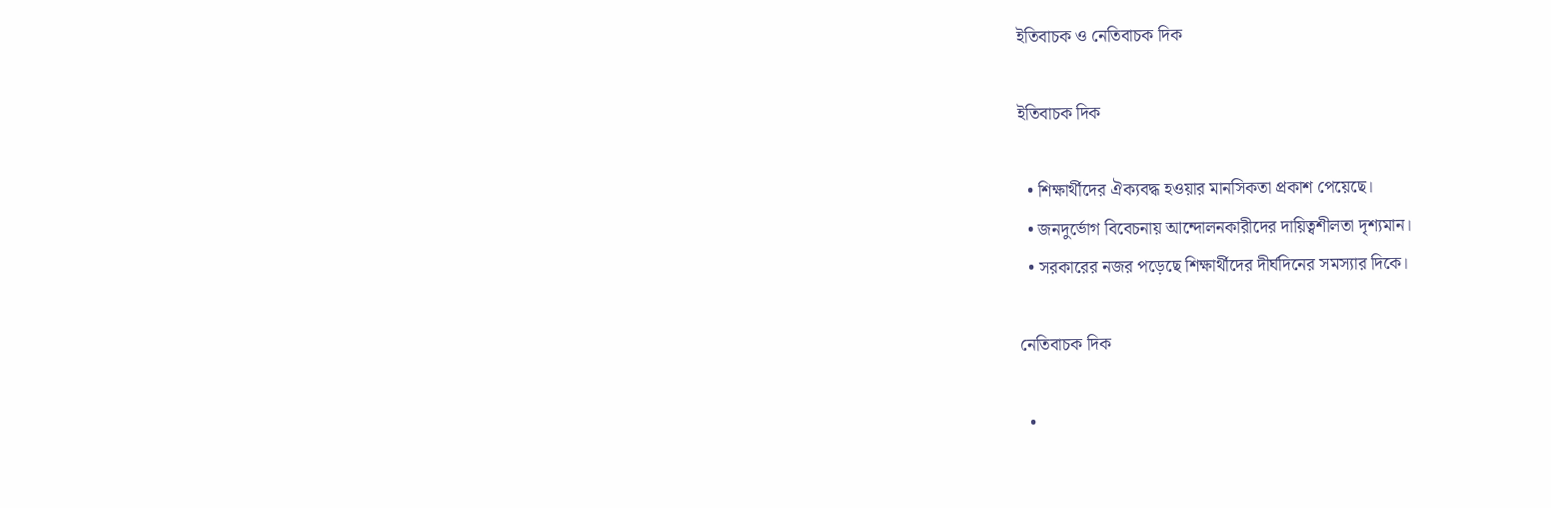ইতিবাচক ও নেতিবাচক দিক

ইতিবাচক দিক

  • শিক্ষার্থীদের ঐক্যবদ্ধ হওয়ার মানসিকতা প্রকাশ পেয়েছে।
  • জনদুর্ভোগ বিবেচনায় আন্দোলনকারীদের দায়িত্বশীলতা দৃশ্যমান।
  • সরকারের নজর পড়েছে শিক্ষার্থীদের দীর্ঘদিনের সমস্যার দিকে।

নেতিবাচক দিক

  •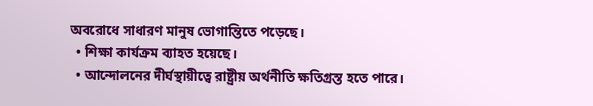অবরোধে সাধারণ মানুষ ভোগান্তিতে পড়েছে।
  • শিক্ষা কার্যক্রম ব্যাহত হয়েছে।
  • আন্দোলনের দীর্ঘস্থায়ীত্বে রাষ্ট্রীয় অর্থনীতি ক্ষতিগ্রস্ত হতে পারে।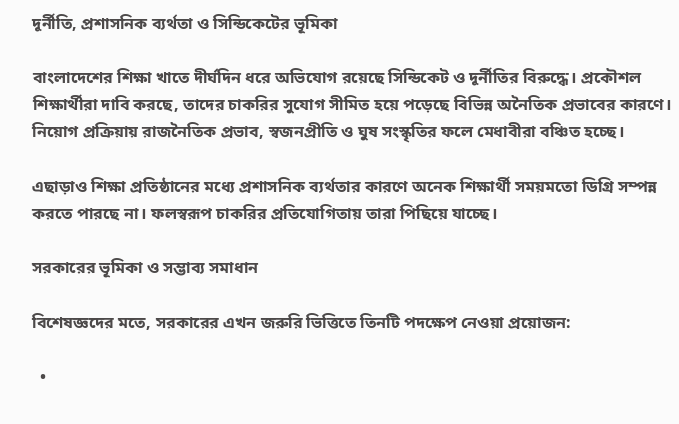দূর্নীতি, প্রশাসনিক ব্যর্থতা ও সিন্ডিকেটের ভূমিকা

বাংলাদেশের শিক্ষা খাতে দীর্ঘদিন ধরে অভিযোগ রয়েছে সিন্ডিকেট ও দূর্নীতির বিরুদ্ধে। প্রকৌশল শিক্ষার্থীরা দাবি করছে, তাদের চাকরির সুযোগ সীমিত হয়ে পড়েছে বিভিন্ন অনৈতিক প্রভাবের কারণে। নিয়োগ প্রক্রিয়ায় রাজনৈতিক প্রভাব, স্বজনপ্রীতি ও ঘুষ সংস্কৃতির ফলে মেধাবীরা বঞ্চিত হচ্ছে।

এছাড়াও শিক্ষা প্রতিষ্ঠানের মধ্যে প্রশাসনিক ব্যর্থতার কারণে অনেক শিক্ষার্থী সময়মতো ডিগ্রি সম্পন্ন করতে পারছে না। ফলস্বরূপ চাকরির প্রতিযোগিতায় তারা পিছিয়ে যাচ্ছে।

সরকারের ভূমিকা ও সম্ভাব্য সমাধান

বিশেষজ্ঞদের মতে, সরকারের এখন জরুরি ভিত্তিতে তিনটি পদক্ষেপ নেওয়া প্রয়োজন:

  •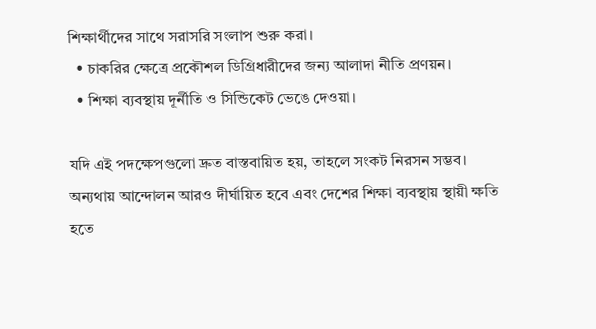শিক্ষার্থীদের সাথে সরাসরি সংলাপ শুরু করা।
  • চাকরির ক্ষেত্রে প্রকৌশল ডিগ্রিধারীদের জন্য আলাদা নীতি প্রণয়ন।
  • শিক্ষা ব্যবস্থায় দূর্নীতি ও সিন্ডিকেট ভেঙে দেওয়া।

যদি এই পদক্ষেপগুলো দ্রুত বাস্তবায়িত হয়, তাহলে সংকট নিরসন সম্ভব। অন্যথায় আন্দোলন আরও দীর্ঘায়িত হবে এবং দেশের শিক্ষা ব্যবস্থায় স্থায়ী ক্ষতি হতে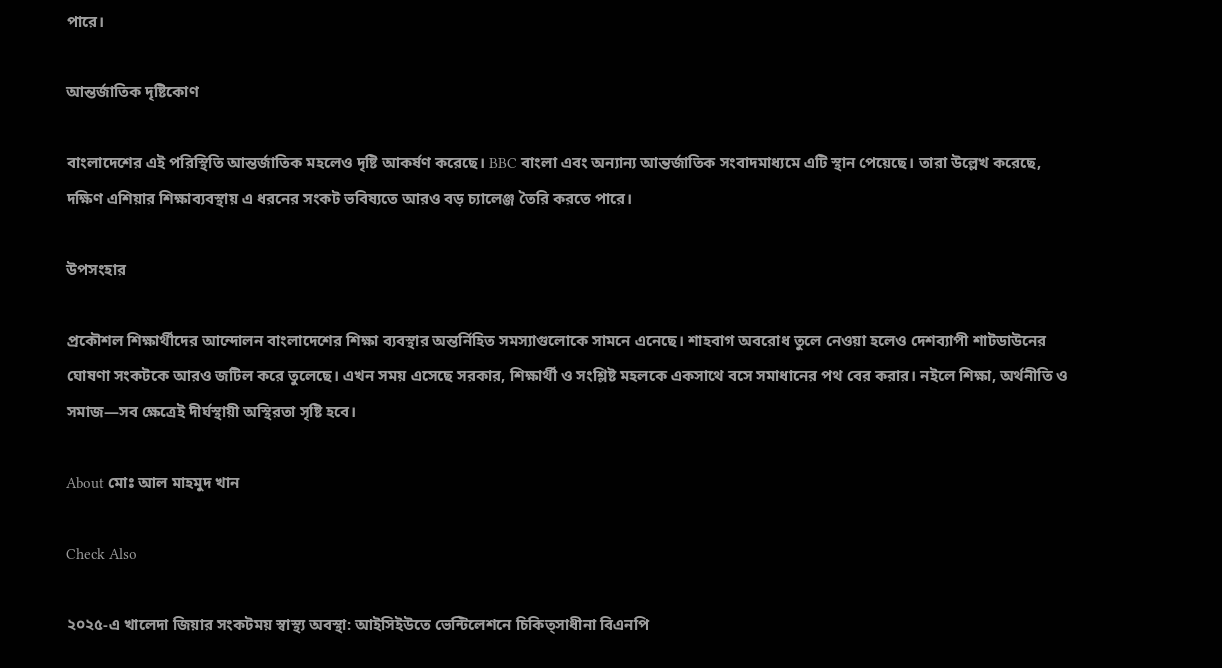পারে।

আন্তর্জাতিক দৃষ্টিকোণ

বাংলাদেশের এই পরিস্থিতি আন্তর্জাতিক মহলেও দৃষ্টি আকর্ষণ করেছে। BBC বাংলা এবং অন্যান্য আন্তর্জাতিক সংবাদমাধ্যমে এটি স্থান পেয়েছে। তারা উল্লেখ করেছে, দক্ষিণ এশিয়ার শিক্ষাব্যবস্থায় এ ধরনের সংকট ভবিষ্যতে আরও বড় চ্যালেঞ্জ তৈরি করতে পারে।

উপসংহার

প্রকৌশল শিক্ষার্থীদের আন্দোলন বাংলাদেশের শিক্ষা ব্যবস্থার অন্তর্নিহিত সমস্যাগুলোকে সামনে এনেছে। শাহবাগ অবরোধ তুলে নেওয়া হলেও দেশব্যাপী শাটডাউনের ঘোষণা সংকটকে আরও জটিল করে তুলেছে। এখন সময় এসেছে সরকার, শিক্ষার্থী ও সংশ্লিষ্ট মহলকে একসাথে বসে সমাধানের পথ বের করার। নইলে শিক্ষা, অর্থনীতি ও সমাজ—সব ক্ষেত্রেই দীর্ঘস্থায়ী অস্থিরতা সৃষ্টি হবে।

About মোঃ আল মাহমুদ খান

Check Also

২০২৫-এ খালেদা জিয়ার সংকটময় স্বাস্থ্য অবস্থা: আইসিইউতে ভেন্টিলেশনে চিকিত্সাধীনা বিএনপি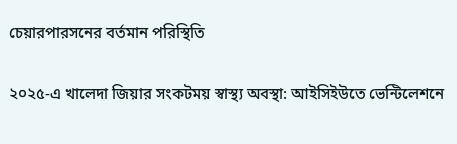চেয়ারপারসনের বর্তমান পরিস্থিতি

২০২৫-এ খালেদা জিয়ার সংকটময় স্বাস্থ্য অবস্থা: আইসিইউতে ভেন্টিলেশনে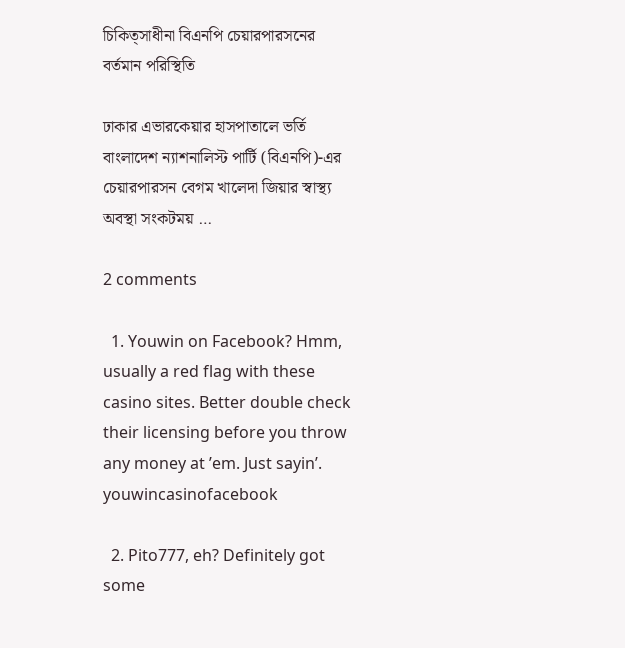চিকিত্সাধীনা বিএনপি চেয়ারপারসনের বর্তমান পরিস্থিতি

ঢাকার এভারকেয়ার হাসপাতালে ভর্তি বাংলাদেশ ন্যাশনালিস্ট পার্টি (বিএনপি)-এর চেয়ারপারসন বেগম খালেদা জিয়ার স্বাস্থ্য অবস্থা সংকটময় …

2 comments

  1. Youwin on Facebook? Hmm, usually a red flag with these casino sites. Better double check their licensing before you throw any money at ’em. Just sayin’. youwincasinofacebook

  2. Pito777, eh? Definitely got some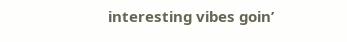interesting vibes goin’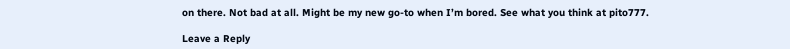on there. Not bad at all. Might be my new go-to when I’m bored. See what you think at pito777.

Leave a Reply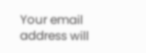Your email address will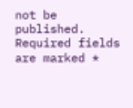not be published. Required fields are marked *